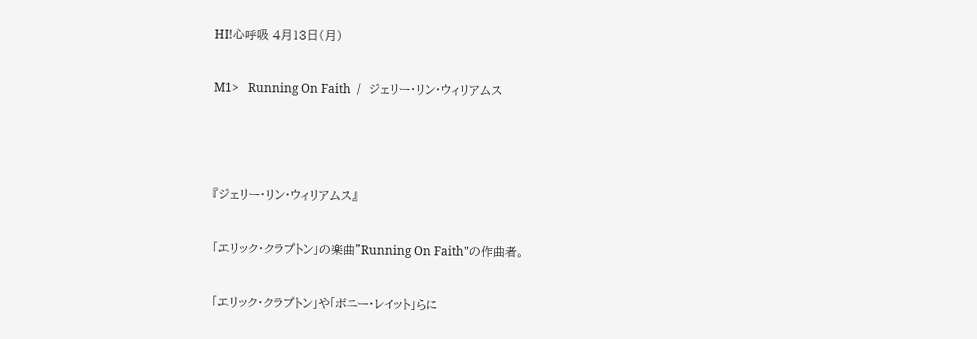HI!心呼吸 4月13日(月)

M1>   Running On Faith  /   ジェリー・リン・ウィリアムス



『ジェリー・リン・ウィリアムス』

「エリック・クラプトン」の楽曲"Running On Faith"の作曲者。

「エリック・クラプトン」や「ボニー・レイット」らに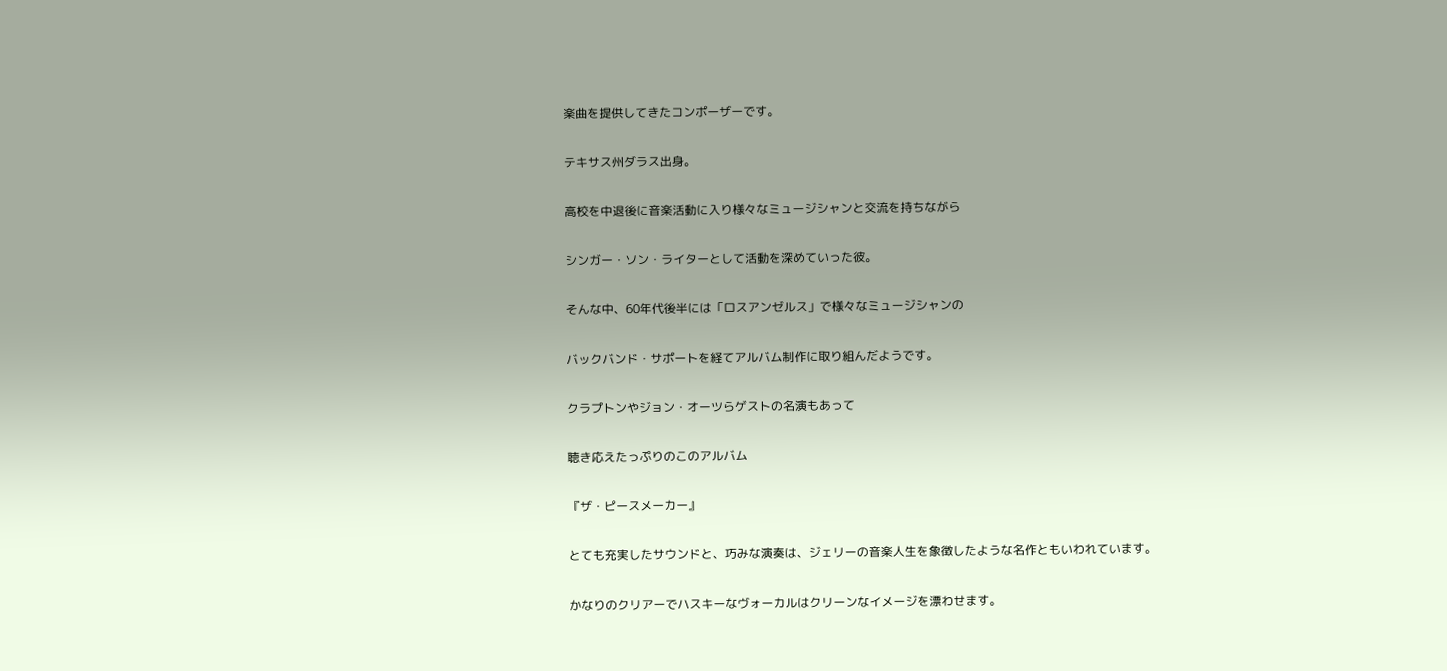楽曲を提供してきたコンポーザーです。

テキサス州ダラス出身。

高校を中退後に音楽活動に入り様々なミュージシャンと交流を持ちながら

シンガー・ソン・ライターとして活動を深めていった彼。

そんな中、60年代後半には「ロスアンゼルス」で様々なミュージシャンの

バックバンド・サポートを経てアルバム制作に取り組んだようです。

クラプトンやジョン・オーツらゲストの名演もあって

聴き応えたっぷりのこのアルバム

『ザ・ピースメーカー』

とても充実したサウンドと、巧みな演奏は、ジェリーの音楽人生を象徴したような名作ともいわれています。

かなりのクリアーでハスキーなヴォーカルはクリーンなイメージを漂わせます。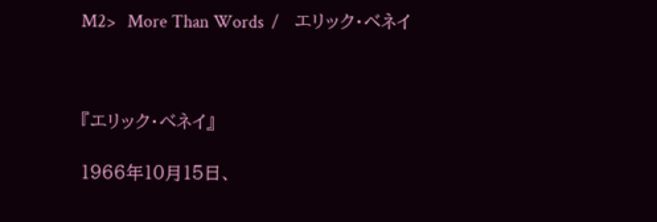M2>   More Than Words  /    エリック・ベネイ



『エリック・ベネイ』

1966年10月15日、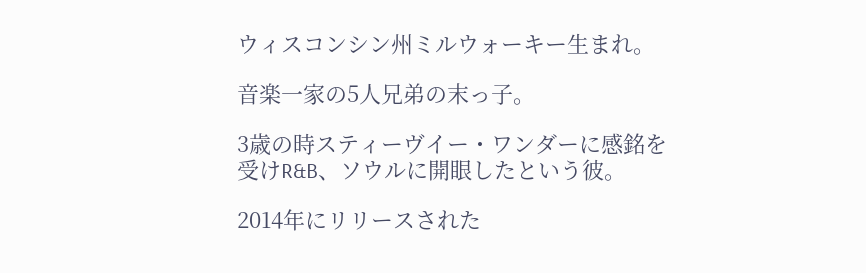ウィスコンシン州ミルウォーキー生まれ。

音楽一家の5人兄弟の末っ子。

3歳の時スティーヴイー・ワンダーに感銘を受けR&B、ソウルに開眼したという彼。

2014年にリリースされた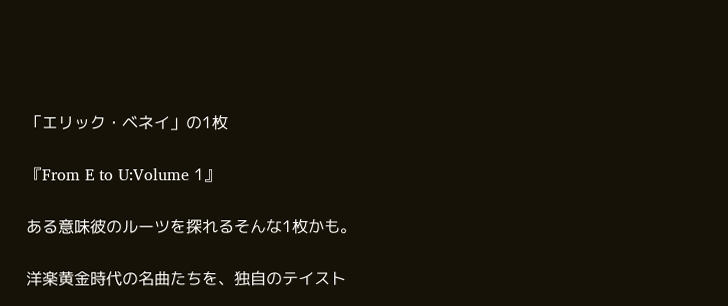「エリック・ベネイ」の1枚

『From E to U:Volume 1』

ある意味彼のルーツを探れるそんな1枚かも。

洋楽黄金時代の名曲たちを、独自のテイスト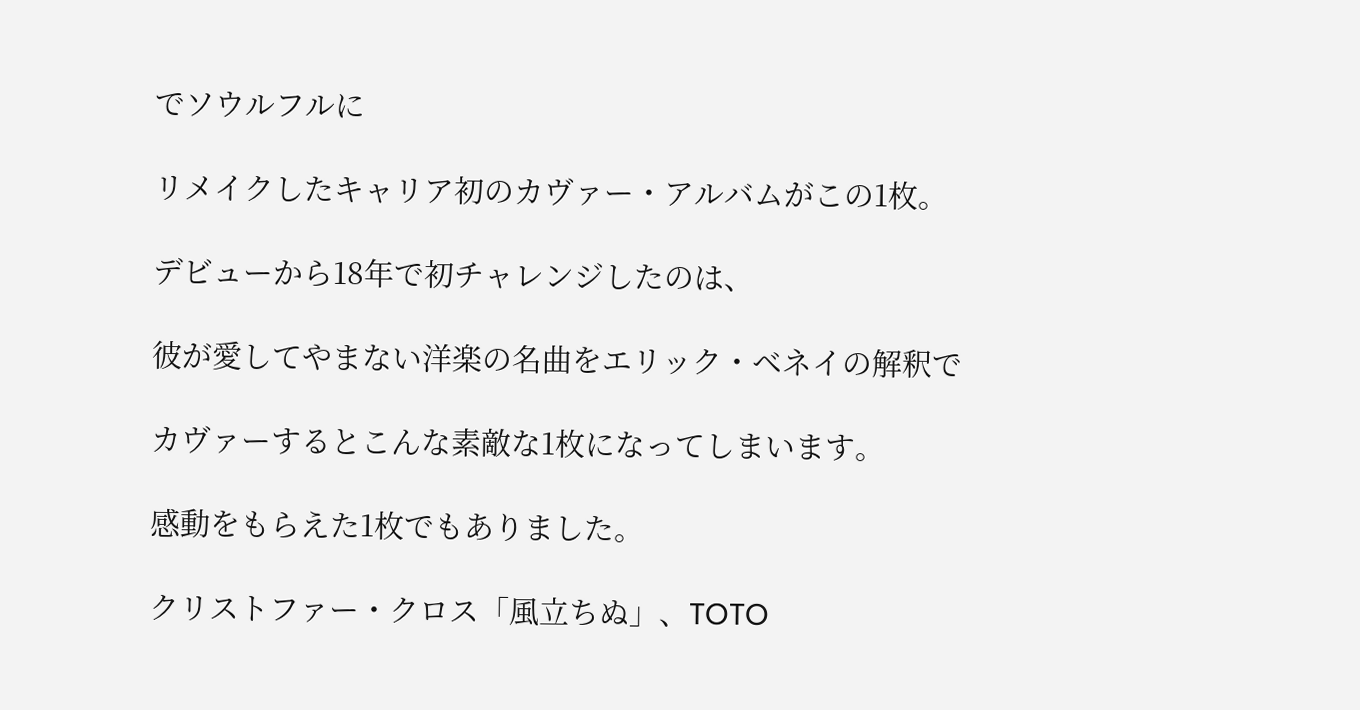でソウルフルに

リメイクしたキャリア初のカヴァー・アルバムがこの1枚。

デビューから18年で初チャレンジしたのは、

彼が愛してやまない洋楽の名曲をエリック・ベネイの解釈で

カヴァーするとこんな素敵な1枚になってしまいます。

感動をもらえた1枚でもありました。

クリストファー・クロス「風立ちぬ」、TOTO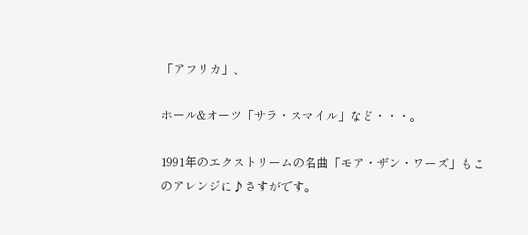「アフリカ」、

ホール&オーツ「サラ・スマイル」など・・・。

1991年のエクストリームの名曲「モア・ザン・ワーズ」もこのアレンジに♪さすがです。